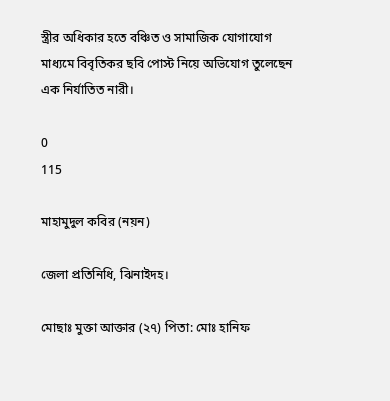স্ত্রীর অধিকার হতে বঞ্চিত ও সামাজিক যোগাযোগ মাধ্যমে বিবৃতিকর ছবি পোস্ট নিয়ে অভিযোগ তুলেছেন এক নির্যাতিত নারী।

0
115

মাহামুদুল কবির (নয়ন)

জেলা প্রতিনিধি, ঝিনাইদহ।

মোছাঃ মুক্তা আক্তার (২৭) পিতা: মোঃ হানিফ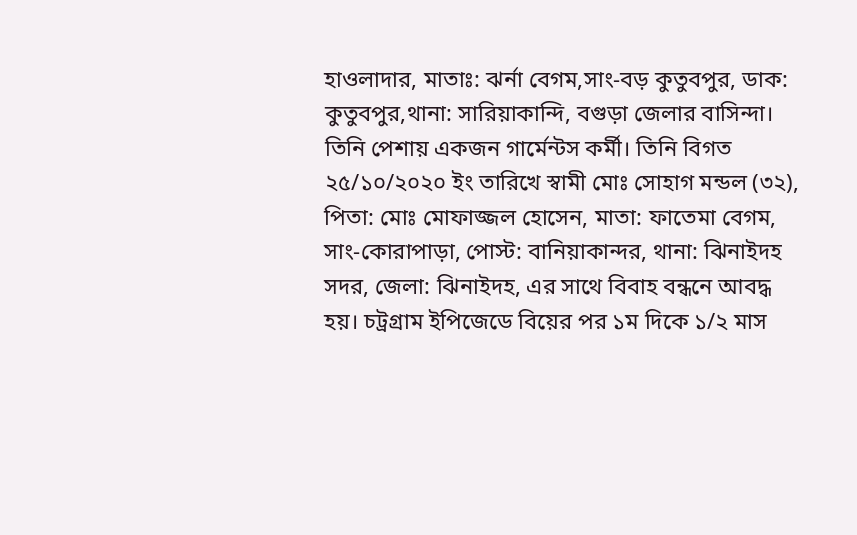হাওলাদার, মাতাঃ: ঝর্না বেগম,সাং-বড় কুতুবপুর, ডাক: কুতুবপুর,থানা: সারিয়াকান্দি, বগুড়া জেলার বাসিন্দা। তিনি পেশায় একজন গার্মেন্টস কর্মী। তিনি বিগত ২৫/১০/২০২০ ইং তারিখে স্বামী মোঃ সোহাগ মন্ডল (৩২), পিতা: মোঃ মোফাজ্জল হোসেন, মাতা: ফাতেমা বেগম, সাং-কোরাপাড়া, পোস্ট: বানিয়াকান্দর, থানা: ঝিনাইদহ সদর, জেলা: ঝিনাইদহ, এর সাথে বিবাহ বন্ধনে আবদ্ধ হয়। চট্রগ্রাম ইপিজেডে বিয়ের পর ১ম দিকে ১/২ মাস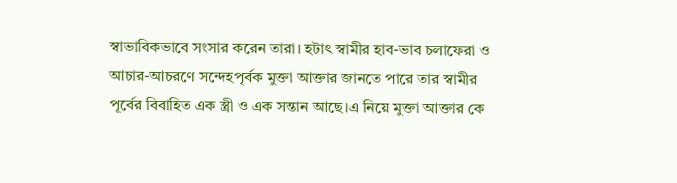স্বাভাবিকভাবে সংসার করেন তারা। হটাৎ স্বামীর হাব-ভাব চলাফেরা ও আচার-আচরণে সন্দেহপৃর্বক মুক্তা আক্তার জানতে পারে তার স্বামীর পূর্বের বিবাহিত এক স্ত্রী ও এক সন্তান আছে।এ নিয়ে মুক্তা আক্তার কে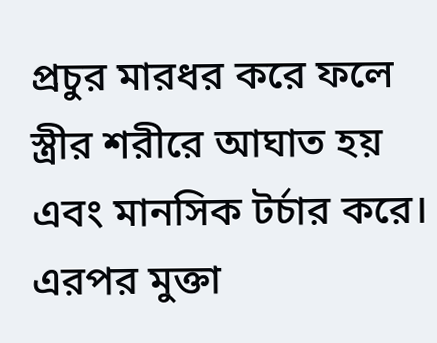প্রচুর মারধর করে ফলে স্ত্রীর শরীরে আঘাত হয় এবং মানসিক টর্চার করে। এরপর মুক্তা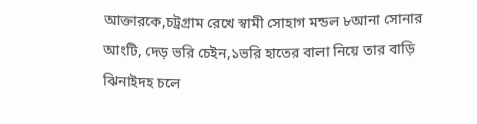আক্তারকে,চট্রগ্রাম রেখে স্বামী সোহাগ মন্ডল ৮আনা সোনার আংটি, দেড় ভরি চেইন,১ভরি হাতের বালা নিয়ে তার বাড়ি ঝিনাইদহ চলে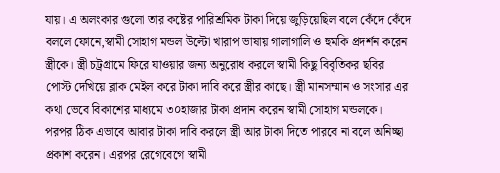যায়। এ অলংকার গুলো তার কষ্টের পারিশ্রমিক টাকা দিয়ে জুড়িয়েছিল বলে কেঁদে কেঁদে বললে ফোনে,স্বামী সোহাগ মন্ডল উল্টো খারাপ ভাষায় গালাগালি ও হুমকি প্রদর্শন করেন স্ত্রীকে। স্ত্রী চট্রগ্রামে ফিরে যাওয়ার জন্য অনুরোধ করলে স্বামী কিছু বিবৃতিকর ছবির পোস্ট দেখিয়ে ব্লাক মেইল করে টাকা দাবি করে স্ত্রীর কাছে। স্ত্রী মানসম্মান ও সংসার এর কথা ভেবে বিকাশের মাধ্যমে ৩০হাজার টাকা প্রদান করেন স্বামী সোহাগ মন্ডলকে।
পরপর ঠিক এভাবে আবার টাকা দাবি করলে স্ত্রী আর টাকা দিতে পারবে না বলে অনিচ্ছা প্রকাশ করেন। এরপর রেগেবেগে স্বামী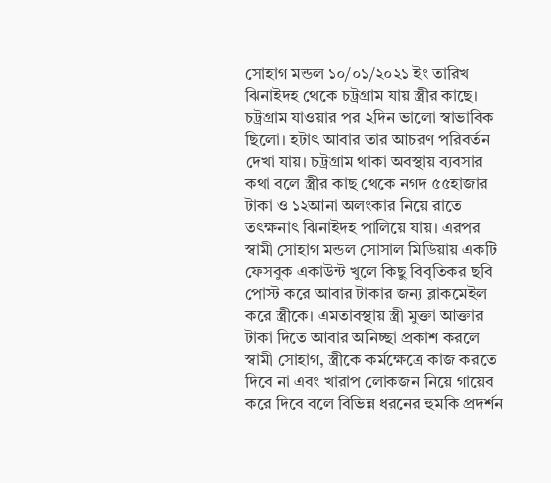সোহাগ মন্ডল ১০/০১/২০২১ ইং তারিখ ঝিনাইদহ থেকে চট্রগ্রাম যায় স্ত্রীর কাছে। চট্রগ্রাম যাওয়ার পর ২দিন ভালো স্বাভাবিক ছিলো। হটাৎ আবার তার আচরণ পরিবর্তন দেখা যায়। চট্রগ্রাম থাকা অবস্থায় ব্যবসার কথা বলে স্ত্রীর কাছ থেকে নগদ ৫৫হাজার টাকা ও ১২আনা অলংকার নিয়ে রাতে তৎক্ষনাৎ ঝিনাইদহ পালিয়ে যায়। এরপর স্বামী সোহাগ মন্ডল সোসাল মিডিয়ায় একটি ফেসবুক একাউন্ট খুলে কিছু বিবৃতিকর ছবি পোস্ট করে আবার টাকার জন্য ব্লাকমেইল করে স্ত্রীকে। এমতাবস্থায় স্ত্রী মুক্তা আক্তার টাকা দিতে আবার অনিচ্ছা প্রকাশ করলে স্বামী সোহাগ, স্ত্রীকে কর্মক্ষেত্রে কাজ করতে দিবে না এবং খারাপ লোকজন নিয়ে গায়েব করে দিবে বলে বিভিন্ন ধরনের হুমকি প্রদর্শন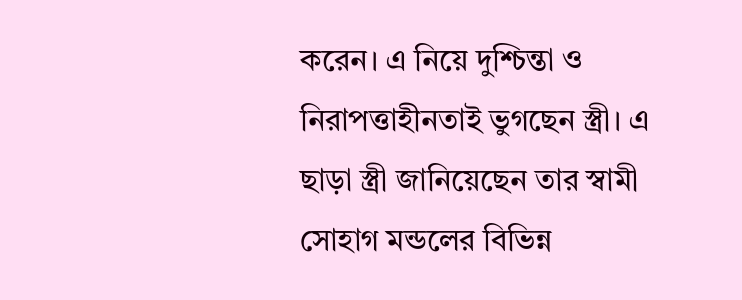করেন। এ নিয়ে দুশ্চিন্তা ও নিরাপত্তাহীনতাই ভুগছেন স্ত্রী। এ ছাড়া স্ত্রী জানিয়েছেন তার স্বামী সোহাগ মন্ডলের বিভিন্ন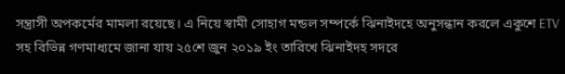সন্ত্রাসী অপকর্মের মামলা রয়েছে। এ নিয়ে স্বামী সোহাগ মন্ডল সম্পর্কে ঝিনাইদহে অনুসন্ধান করলে একুশে ETV সহ বিভিন্ন গণমাধ্যমে জানা যায় ২৫শে জুন ২০১৯ ইং তারিখে ঝিনাইদহ সদরে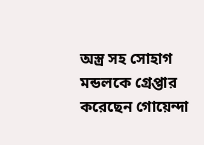অস্ত্র সহ সোহাগ মন্ডলকে গ্রেপ্তার করেছেন গোয়েন্দা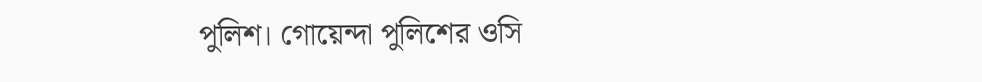পুলিশ। গোয়েন্দা পুলিশের ওসি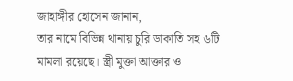জাহাঙ্গীর হোসেন জানান,
তার নামে বিভিন্ন থানায় চুরি ডাকাতি সহ ৬টি মামলা রয়েছে। স্ত্রী মুক্তা আক্তার ও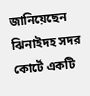জানিয়েছেন ঝিনাইদহ সদর কোর্টে একটি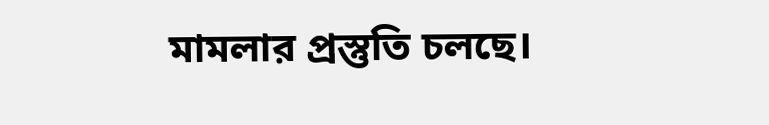মামলার প্রস্তুতি চলছে।